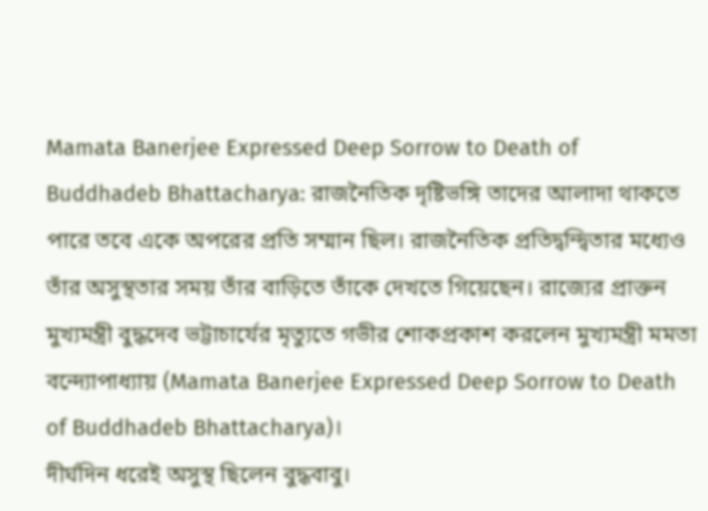Mamata Banerjee Expressed Deep Sorrow to Death of Buddhadeb Bhattacharya: রাজনৈতিক দৃষ্টিভঙ্গি তাদের আলাদা থাকতে পারে তবে একে অপরের প্রতি সম্মান ছিল। রাজনৈতিক প্রতিদ্বন্দ্বিতার মধ্যেও তাঁর অসুস্থতার সময় তাঁর বাড়িতে তাঁকে দেখতে গিয়েছেন। রাজ্যের প্রাক্তন মুখ্যমন্ত্রী বুদ্ধদেব ভট্টাচার্যের মৃত্যুতে গভীর শোকপ্রকাশ করলেন মুখ্যমন্ত্রী মমতা বন্দ্যোপাধ্যায় (Mamata Banerjee Expressed Deep Sorrow to Death of Buddhadeb Bhattacharya)।
দীর্ঘদিন ধরেই অসুস্থ ছিলেন বুদ্ধবাবু।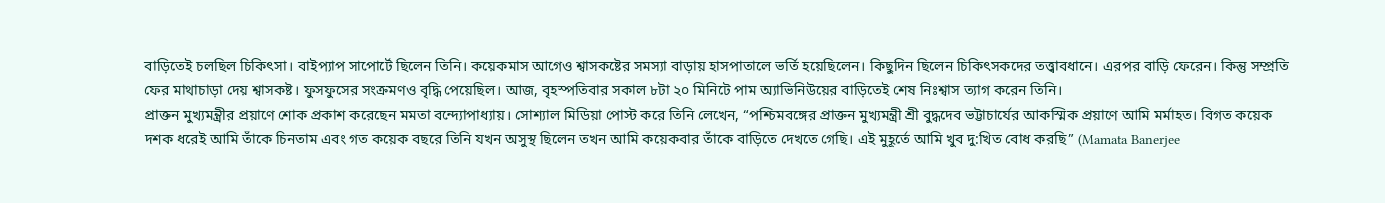বাড়িতেই চলছিল চিকিৎসা। বাইপ্যাপ সাপোর্টে ছিলেন তিনি। কয়েকমাস আগেও শ্বাসকষ্টের সমস্যা বাড়ায় হাসপাতালে ভর্তি হয়েছিলেন। কিছুদিন ছিলেন চিকিৎসকদের তত্ত্বাবধানে। এরপর বাড়ি ফেরেন। কিন্তু সম্প্রতি ফের মাথাচাড়া দেয় শ্বাসকষ্ট। ফুসফুসের সংক্রমণও বৃদ্ধি পেয়েছিল। আজ, বৃহস্পতিবার সকাল ৮টা ২০ মিনিটে পাম অ্যাভিনিউয়ের বাড়িতেই শেষ নিঃশ্বাস ত্যাগ করেন তিনি।
প্রাক্তন মুখ্যমন্ত্রীর প্রয়াণে শোক প্রকাশ করেছেন মমতা বন্দ্যোপাধ্যায়। সোশ্যাল মিডিয়া পোস্ট করে তিনি লেখেন, “পশ্চিমবঙ্গের প্রাক্তন মুখ্যমন্ত্রী শ্রী বুদ্ধদেব ভট্টাচার্যের আকস্মিক প্রয়াণে আমি মর্মাহত। বিগত কয়েক দশক ধরেই আমি তাঁকে চিনতাম এবং গত কয়েক বছরে তিনি যখন অসুস্থ ছিলেন তখন আমি কয়েকবার তাঁকে বাড়িতে দেখতে গেছি। এই মুহূর্তে আমি খুব দু:খিত বোধ করছি” (Mamata Banerjee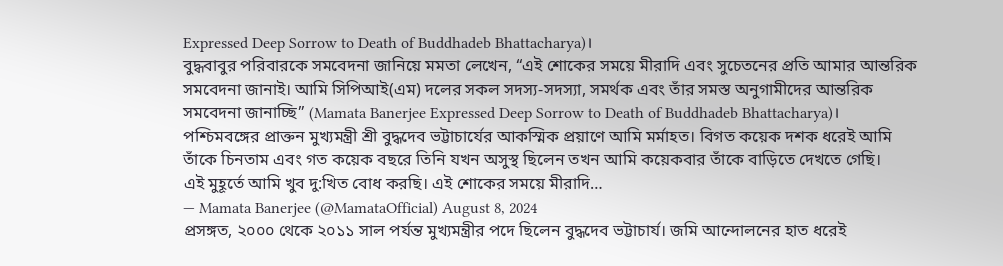Expressed Deep Sorrow to Death of Buddhadeb Bhattacharya)।
বুদ্ধবাবুর পরিবারকে সমবেদনা জানিয়ে মমতা লেখেন, “এই শোকের সময়ে মীরাদি এবং সুচেতনের প্রতি আমার আন্তরিক সমবেদনা জানাই। আমি সিপিআই(এম) দলের সকল সদস্য-সদস্যা, সমর্থক এবং তাঁর সমস্ত অনুগামীদের আন্তরিক সমবেদনা জানাচ্ছি” (Mamata Banerjee Expressed Deep Sorrow to Death of Buddhadeb Bhattacharya)।
পশ্চিমবঙ্গের প্রাক্তন মুখ্যমন্ত্রী শ্রী বুদ্ধদেব ভট্টাচার্যের আকস্মিক প্রয়াণে আমি মর্মাহত। বিগত কয়েক দশক ধরেই আমি তাঁকে চিনতাম এবং গত কয়েক বছরে তিনি যখন অসুস্থ ছিলেন তখন আমি কয়েকবার তাঁকে বাড়িতে দেখতে গেছি।
এই মুহূর্তে আমি খুব দু:খিত বোধ করছি। এই শোকের সময়ে মীরাদি…
— Mamata Banerjee (@MamataOfficial) August 8, 2024
প্রসঙ্গত, ২০০০ থেকে ২০১১ সাল পর্যন্ত মুখ্যমন্ত্রীর পদে ছিলেন বুদ্ধদেব ভট্টাচার্য। জমি আন্দোলনের হাত ধরেই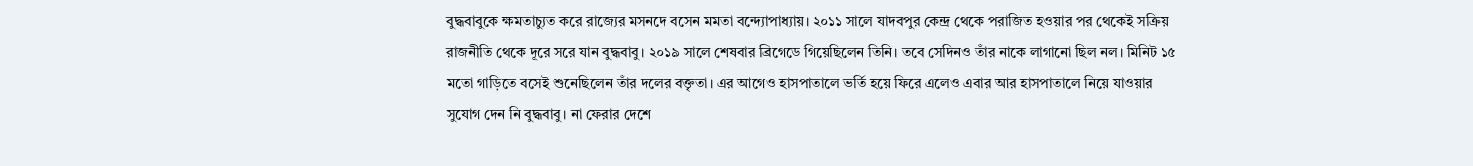বুদ্ধবাবুকে ক্ষমতাচ্যুত করে রাজ্যের মসনদে বসেন মমতা বন্দ্যোপাধ্যায়। ২০১১ সালে যাদবপুর কেন্দ্র থেকে পরাজিত হওয়ার পর থেকেই সক্রিয় রাজনীতি থেকে দূরে সরে যান বুদ্ধবাবু। ২০১৯ সালে শেষবার ব্রিগেডে গিয়েছিলেন তিনি। তবে সেদিনও তাঁর নাকে লাগানো ছিল নল। মিনিট ১৫ মতো গাড়িতে বসেই শুনেছিলেন তাঁর দলের বক্তৃতা। এর আগেও হাসপাতালে ভর্তি হয়ে ফিরে এলেও এবার আর হাসপাতালে নিয়ে যাওয়ার সুযোগ দেন নি বুদ্ধবাবু। না ফেরার দেশে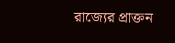রাজ্যের প্রাক্তন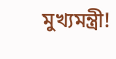মুখ্যমন্ত্রী!